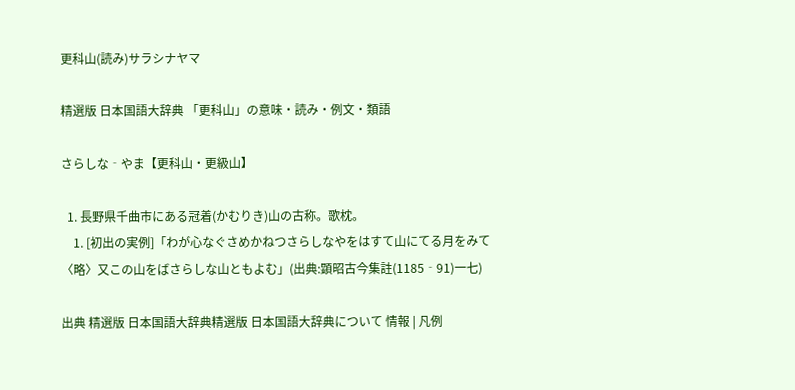更科山(読み)サラシナヤマ

精選版 日本国語大辞典 「更科山」の意味・読み・例文・類語

さらしな‐やま【更科山・更級山】

  1. 長野県千曲市にある冠着(かむりき)山の古称。歌枕。
    1. [初出の実例]「わが心なぐさめかねつさらしなやをはすて山にてる月をみて 〈略〉又この山をばさらしな山ともよむ」(出典:顕昭古今集註(1185‐91)一七)

出典 精選版 日本国語大辞典精選版 日本国語大辞典について 情報 | 凡例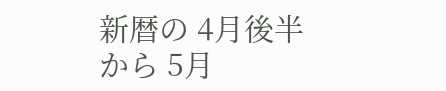新暦の 4月後半から 5月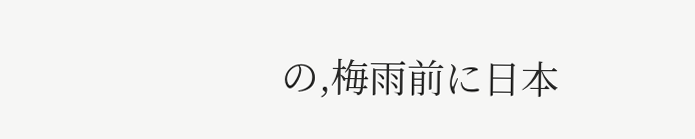の,梅雨前に日本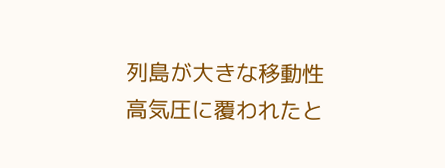列島が大きな移動性高気圧に覆われたと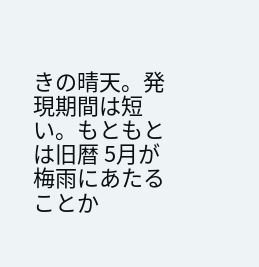きの晴天。発現期間は短い。もともとは旧暦 5月が梅雨にあたることか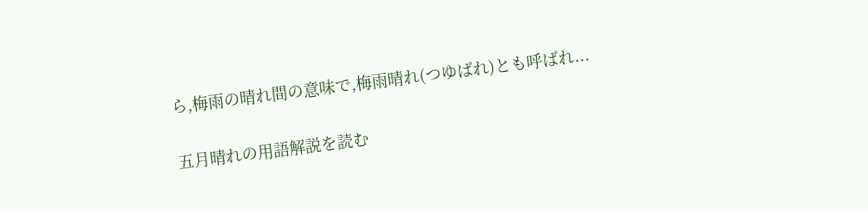ら,梅雨の晴れ間の意味で,梅雨晴れ(つゆばれ)とも呼ばれ...

五月晴れの用語解説を読む